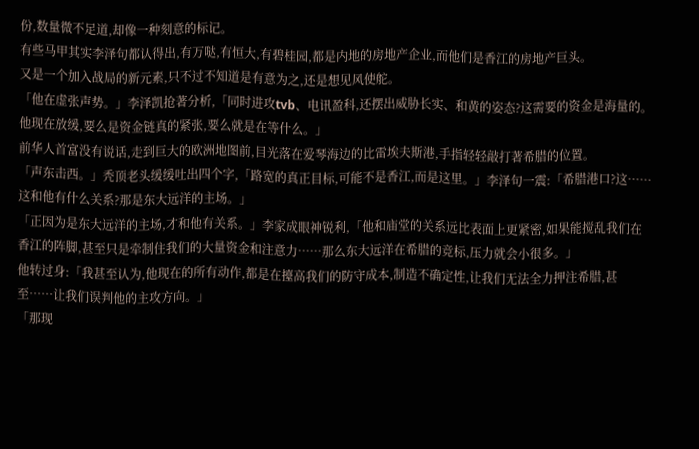份,数量微不足道,却像一种刻意的标记。
有些马甲其实李泽句都认得出,有万哒,有恒大,有碧桂园,都是内地的房地产企业,而他们是香江的房地产巨头。
又是一个加入战局的新元素,只不过不知道是有意为之,还是想见风使舵。
「他在虚张声势。」李泽凯抢著分析,「同时进攻tvb、电讯盈科,还摆出威胁长实、和黄的姿态?这需要的资金是海量的。他现在放缓,要么是资金链真的紧张,要么就是在等什么。」
前华人首富没有说话,走到巨大的欧洲地图前,目光落在爱琴海边的比雷埃夫斯港,手指轻轻敲打著希腊的位置。
「声东击西。」秃顶老头缓缓吐出四个字,「路宽的真正目标,可能不是香江,而是这里。」李泽句一震:「希腊港口?这……这和他有什么关系?那是东大远洋的主场。」
「正因为是东大远洋的主场,才和他有关系。」李家成眼神锐利,「他和庙堂的关系远比表面上更紧密,如果能搅乱我们在香江的阵脚,甚至只是牵制住我们的大量资金和注意力……那么东大远洋在希腊的竞标,压力就会小很多。」
他转过身:「我甚至认为,他现在的所有动作,都是在擡高我们的防守成本,制造不确定性,让我们无法全力押注希腊,甚至……让我们误判他的主攻方向。」
「那现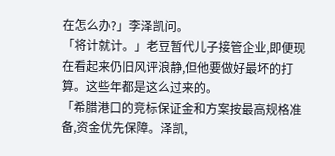在怎么办?」李泽凯问。
「将计就计。」老豆暂代儿子接管企业,即便现在看起来仍旧风评浪静,但他要做好最坏的打算。这些年都是这么过来的。
「希腊港口的竞标保证金和方案按最高规格准备,资金优先保障。泽凯,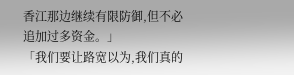香江那边继续有限防御,但不必追加过多资金。」
「我们要让路宽以为,我们真的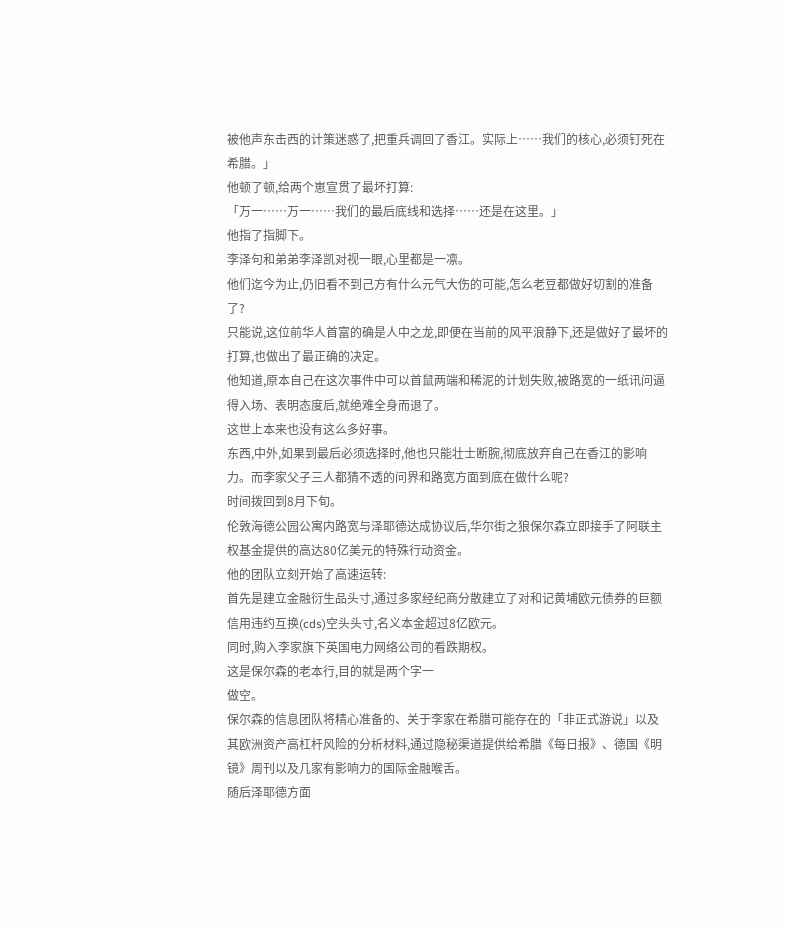被他声东击西的计策迷惑了,把重兵调回了香江。实际上……我们的核心,必须钉死在希腊。」
他顿了顿,给两个崽宣贯了最坏打算:
「万一……万一……我们的最后底线和选择……还是在这里。」
他指了指脚下。
李泽句和弟弟李泽凯对视一眼,心里都是一凛。
他们迄今为止,仍旧看不到己方有什么元气大伤的可能,怎么老豆都做好切割的准备了?
只能说,这位前华人首富的确是人中之龙,即便在当前的风平浪静下,还是做好了最坏的打算,也做出了最正确的决定。
他知道,原本自己在这次事件中可以首鼠两端和稀泥的计划失败,被路宽的一纸讯问逼得入场、表明态度后,就绝难全身而退了。
这世上本来也没有这么多好事。
东西,中外,如果到最后必须选择时,他也只能壮士断腕,彻底放弃自己在香江的影响力。而李家父子三人都猜不透的问界和路宽方面到底在做什么呢?
时间拨回到8月下旬。
伦敦海德公园公寓内路宽与泽耶德达成协议后,华尔街之狼保尔森立即接手了阿联主权基金提供的高达80亿美元的特殊行动资金。
他的团队立刻开始了高速运转:
首先是建立金融衍生品头寸,通过多家经纪商分散建立了对和记黄埔欧元债券的巨额信用违约互换(cds)空头头寸,名义本金超过8亿欧元。
同时,购入李家旗下英国电力网络公司的看跌期权。
这是保尔森的老本行,目的就是两个字一
做空。
保尔森的信息团队将精心准备的、关于李家在希腊可能存在的「非正式游说」以及其欧洲资产高杠杆风险的分析材料,通过隐秘渠道提供给希腊《每日报》、德国《明镜》周刊以及几家有影响力的国际金融喉舌。
随后泽耶德方面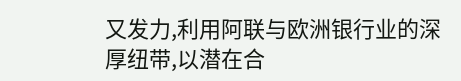又发力,利用阿联与欧洲银行业的深厚纽带,以潜在合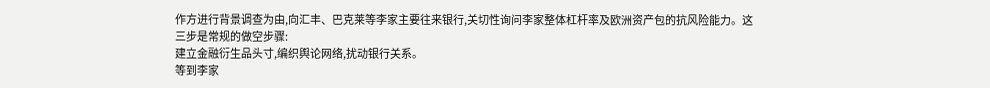作方进行背景调查为由,向汇丰、巴克莱等李家主要往来银行,关切性询问李家整体杠杆率及欧洲资产包的抗风险能力。这三步是常规的做空步骤:
建立金融衍生品头寸,编织舆论网络,扰动银行关系。
等到李家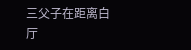三父子在距离白厅